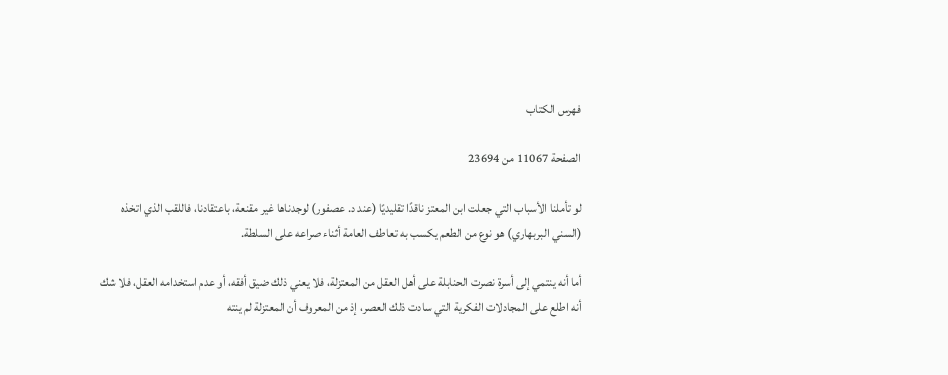فهرس الكتاب

الصفحة 11067 من 23694

لو تأملنا الأسباب التي جعلت ابن المعتز ناقدًا تقليديًا (عند د. عصفور) لوجدناها غير مقنعة، باعتقادنا، فاللقب الذي اتخذه (السني البربهاري) هو نوع من الطعم يكسب به تعاطف العامة أثناء صراعه على السلطة.

أما أنه ينتمي إلى أسرة نصرت الحنابلة على أهل العقل من المعتزلة، فلا يعني ذلك ضيق أفقه، أو عدم استخدامه العقل، فلا شك أنه اطلع على المجادلات الفكرية التي سادت ذلك العصر، إذ من المعروف أن المعتزلة لم ينته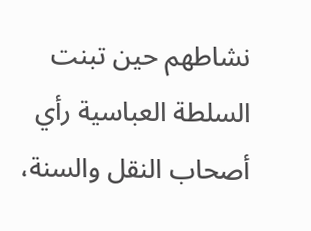نشاطهم حين تبنت السلطة العباسية رأي أصحاب النقل والسنة،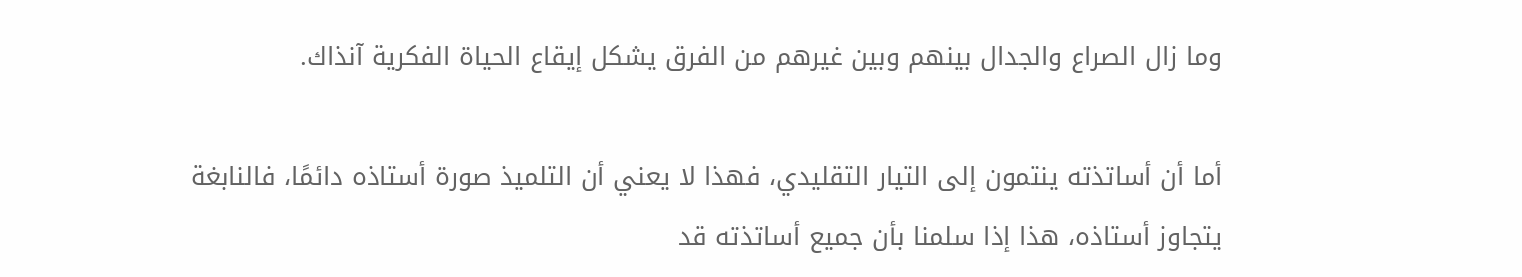وما زال الصراع والجدال بينهم وبين غيرهم من الفرق يشكل إيقاع الحياة الفكرية آنذاك.

أما أن أساتذته ينتمون إلى التيار التقليدي، فهذا لا يعني أن التلميذ صورة أستاذه دائمًا، فالنابغة يتجاوز أستاذه، هذا إذا سلمنا بأن جميع أساتذته قد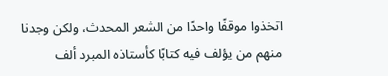اتخذوا موقفًا واحدًا من الشعر المحدث، ولكن وجدنا منهم من يؤلف فيه كتابًا كأستاذه المبرد ألف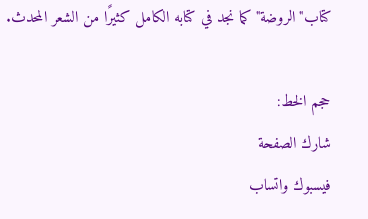كتاب"الروضة"كما نجد في كتابه الكامل كثيرًا من الشعر المحدث.

حجم الخط:
شارك الصفحة
فيسبوك واتساب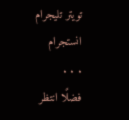تويتر تليجرام انستجرام
. . .
فضلًا انتظر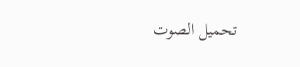تحميل الصوت